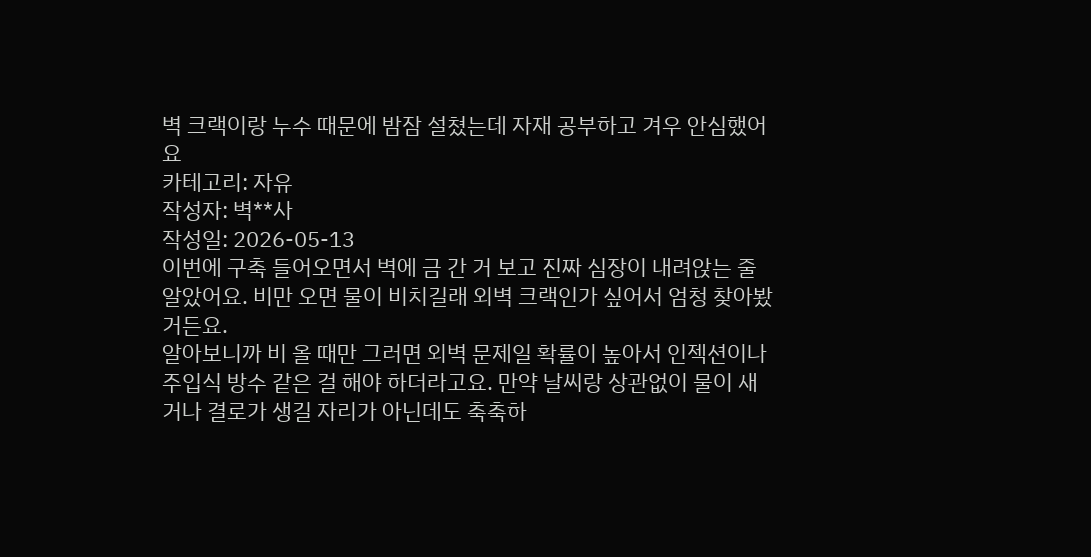벽 크랙이랑 누수 때문에 밤잠 설쳤는데 자재 공부하고 겨우 안심했어요
카테고리: 자유
작성자: 벽**사
작성일: 2026-05-13
이번에 구축 들어오면서 벽에 금 간 거 보고 진짜 심장이 내려앉는 줄 알았어요. 비만 오면 물이 비치길래 외벽 크랙인가 싶어서 엄청 찾아봤거든요.
알아보니까 비 올 때만 그러면 외벽 문제일 확률이 높아서 인젝션이나 주입식 방수 같은 걸 해야 하더라고요. 만약 날씨랑 상관없이 물이 새거나 결로가 생길 자리가 아닌데도 축축하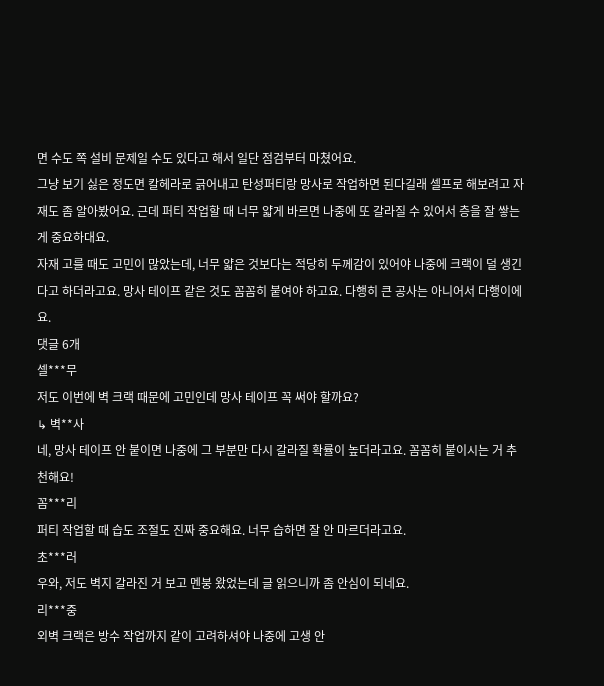면 수도 쪽 설비 문제일 수도 있다고 해서 일단 점검부터 마쳤어요.
그냥 보기 싫은 정도면 칼헤라로 긁어내고 탄성퍼티랑 망사로 작업하면 된다길래 셀프로 해보려고 자재도 좀 알아봤어요. 근데 퍼티 작업할 때 너무 얇게 바르면 나중에 또 갈라질 수 있어서 층을 잘 쌓는 게 중요하대요.
자재 고를 때도 고민이 많았는데, 너무 얇은 것보다는 적당히 두께감이 있어야 나중에 크랙이 덜 생긴다고 하더라고요. 망사 테이프 같은 것도 꼼꼼히 붙여야 하고요. 다행히 큰 공사는 아니어서 다행이에요.
댓글 6개
셀***무
저도 이번에 벽 크랙 때문에 고민인데 망사 테이프 꼭 써야 할까요?
↳ 벽**사
네, 망사 테이프 안 붙이면 나중에 그 부분만 다시 갈라질 확률이 높더라고요. 꼼꼼히 붙이시는 거 추천해요!
꼼***리
퍼티 작업할 때 습도 조절도 진짜 중요해요. 너무 습하면 잘 안 마르더라고요.
초***러
우와, 저도 벽지 갈라진 거 보고 멘붕 왔었는데 글 읽으니까 좀 안심이 되네요.
리***중
외벽 크랙은 방수 작업까지 같이 고려하셔야 나중에 고생 안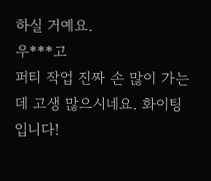하실 거예요.
우***고
퍼티 작업 진짜 손 많이 가는데 고생 많으시네요. 화이팅입니다!